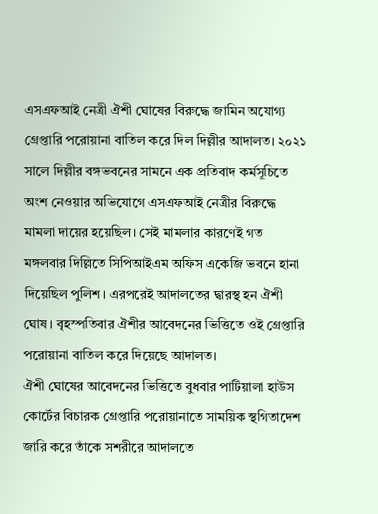এসএফআই নেত্রী ঐশী ঘোষের বিরুদ্ধে জামিন অযোগ্য গ্রেপ্তারি পরোয়ানা বাতিল করে দিল দিল্লীর আদালত। ২০২১ সালে দিল্লীর বঙ্গভবনের সামনে এক প্রতিবাদ কর্মসূচিতে অংশ নেওয়ার অভিযোগে এসএফআই নেত্রীর বিরুদ্ধে মামলা দায়ের হয়েছিল। সেই মামলার কারণেই গত মঙ্গলবার দিল্লিতে সিপিআইএম অফিস একেজি ভবনে হানা দিয়েছিল পুলিশ। এরপরেই আদালতের দ্বারস্থ হন ঐশী ঘোষ। বৃহস্পতিবার ঐশীর আবেদনের ভিত্তিতে ওই গ্রেপ্তারি পরোয়ানা বাতিল করে দিয়েছে আদালত।
ঐশী ঘোষের আবেদনের ভিত্তিতে বুধবার পাটিয়ালা হাউস কোর্টের বিচারক গ্রেপ্তারি পরোয়ানাতে সাময়িক স্থগিতাদেশ জারি করে তাঁকে সশরীরে আদালতে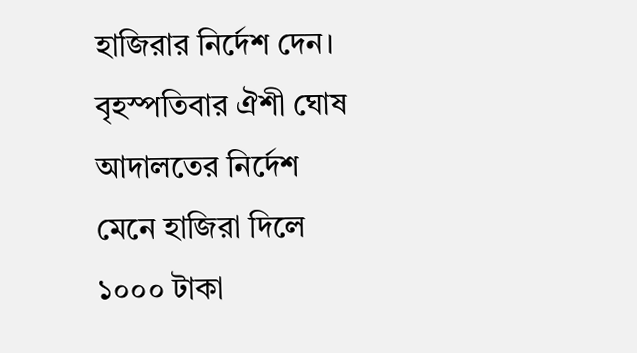হাজিরার নির্দেশ দেন। বৃহস্পতিবার ঐশী ঘোষ আদালতের নির্দেশ মেনে হাজিরা দিলে ১০০০ টাকা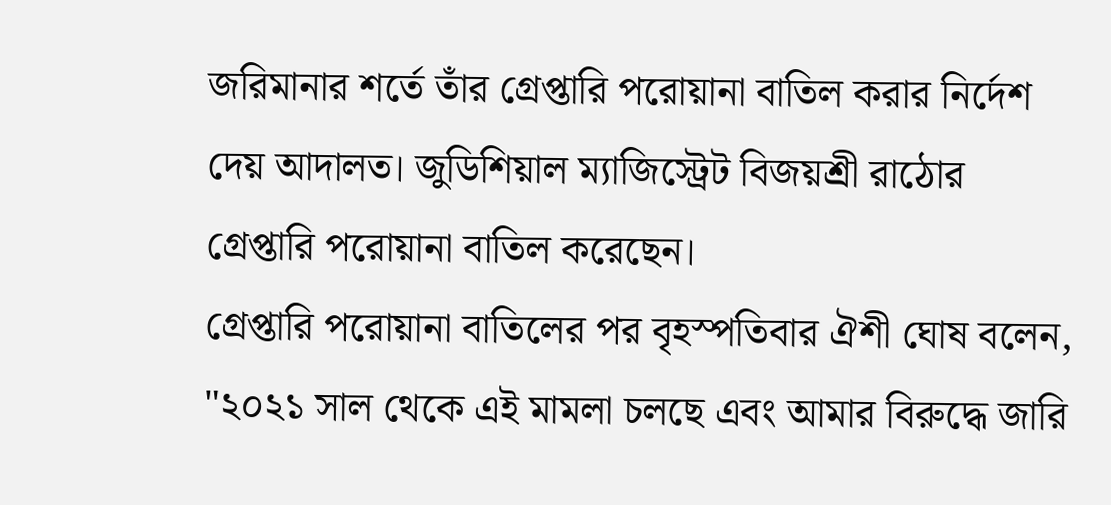জরিমানার শর্তে তাঁর গ্রেপ্তারি পরোয়ানা বাতিল করার নির্দেশ দেয় আদালত। জুডিশিয়াল ম্যাজিস্ট্রেট বিজয়শ্রী রাঠোর গ্রেপ্তারি পরোয়ানা বাতিল করেছেন।
গ্রেপ্তারি পরোয়ানা বাতিলের পর বৃহস্পতিবার ঐশী ঘোষ বলেন, "২০২১ সাল থেকে এই মামলা চলছে এবং আমার বিরুদ্ধে জারি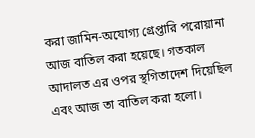করা জামিন-অযোগ্য গ্রেপ্তারি পরোয়ানা আজ বাতিল করা হয়েছে। গতকাল আদালত এর ওপর স্থগিতাদেশ দিয়েছিল এবং আজ তা বাতিল করা হলো।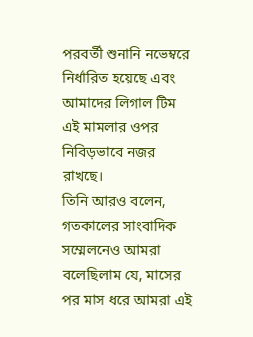পরবর্তী শুনানি নভেম্বরে নির্ধারিত হয়েছে এবং আমাদের লিগাল টিম এই মামলার ওপর নিবিড়ভাবে নজর রাখছে।
তিনি আরও বলেন, গতকালের সাংবাদিক সম্মেলনেও আমরা বলেছিলাম যে, মাসের পর মাস ধরে আমরা এই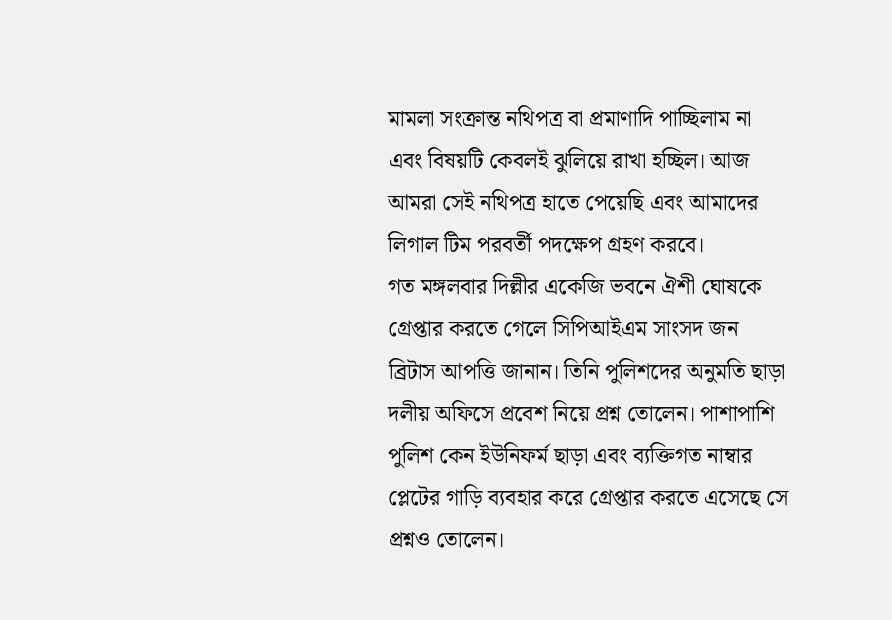মামলা সংক্রান্ত নথিপত্র বা প্রমাণাদি পাচ্ছিলাম না এবং বিষয়টি কেবলই ঝুলিয়ে রাখা হচ্ছিল। আজ আমরা সেই নথিপত্র হাতে পেয়েছি এবং আমাদের লিগাল টিম পরবর্তী পদক্ষেপ গ্রহণ করবে।
গত মঙ্গলবার দিল্লীর একেজি ভবনে ঐশী ঘোষকে গ্রেপ্তার করতে গেলে সিপিআইএম সাংসদ জন ব্রিটাস আপত্তি জানান। তিনি পুলিশদের অনুমতি ছাড়া দলীয় অফিসে প্রবেশ নিয়ে প্রশ্ন তোলেন। পাশাপাশি পুলিশ কেন ইউনিফর্ম ছাড়া এবং ব্যক্তিগত নাম্বার প্লেটের গাড়ি ব্যবহার করে গ্রেপ্তার করতে এসেছে সে প্রশ্নও তোলেন।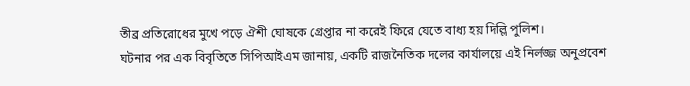তীব্র প্রতিরোধের মুখে পড়ে ঐশী ঘোষকে গ্রেপ্তার না করেই ফিরে যেতে বাধ্য হয় দিল্লি পুলিশ।
ঘটনার পর এক বিবৃতিতে সিপিআইএম জানায়, একটি রাজনৈতিক দলের কার্যালয়ে এই নির্লজ্জ অনুপ্রবেশ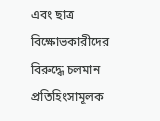এবং ছাত্র বিক্ষোভকারীদের বিরুদ্ধে চলমান প্রতিহিংসামূলক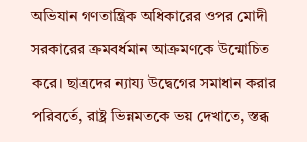অভিযান গণতান্ত্রিক অধিকারের ওপর মোদী সরকারের ক্রমবর্ধমান আক্রমণকে উন্মোচিত করে। ছাত্রদের ন্যায্য উদ্বেগের সমাধান করার পরিবর্তে, রাষ্ট্র ভিন্নমতকে ভয় দেখাতে, স্তব্ধ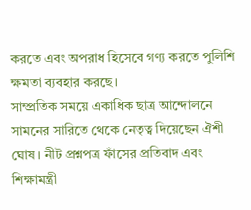করতে এবং অপরাধ হিসেবে গণ্য করতে পুলিশি ক্ষমতা ব্যবহার করছে।
সাম্প্রতিক সময়ে একাধিক ছাত্র আন্দোলনে সামনের সারিতে থেকে নেতৃত্ব দিয়েছেন ঐশী ঘোষ। নীট প্রশ্নপত্র ফাঁসের প্রতিবাদ এবং শিক্ষামন্ত্রী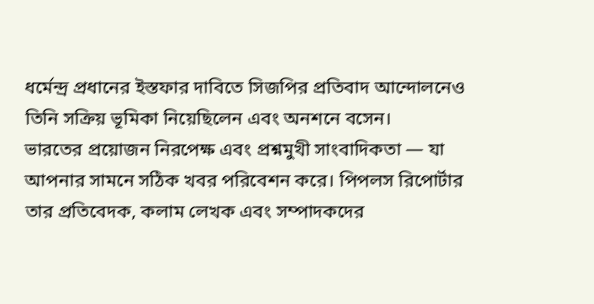ধর্মেন্দ্র প্রধানের ইস্তফার দাবিতে সিজপির প্রতিবাদ আন্দোলনেও তিনি সক্রিয় ভূমিকা নিয়েছিলেন এবং অনশনে বসেন।
ভারতের প্রয়োজন নিরপেক্ষ এবং প্রশ্নমুখী সাংবাদিকতা — যা আপনার সামনে সঠিক খবর পরিবেশন করে। পিপলস রিপোর্টার তার প্রতিবেদক, কলাম লেখক এবং সম্পাদকদের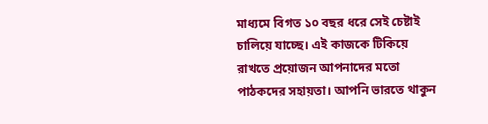মাধ্যমে বিগত ১০ বছর ধরে সেই চেষ্টাই চালিয়ে যাচ্ছে। এই কাজকে টিকিয়ে রাখতে প্রয়োজন আপনাদের মতো পাঠকদের সহায়তা। আপনি ভারতে থাকুন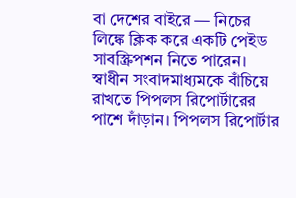বা দেশের বাইরে — নিচের লিঙ্কে ক্লিক করে একটি পেইড সাবস্ক্রিপশন নিতে পারেন। স্বাধীন সংবাদমাধ্যমকে বাঁচিয়ে রাখতে পিপলস রিপোর্টারের পাশে দাঁড়ান। পিপলস রিপোর্টার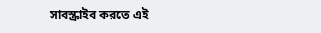সাবস্ক্রাইব করতে এই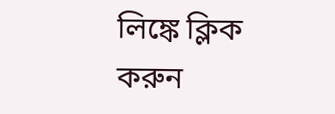লিঙ্কে ক্লিক করুন